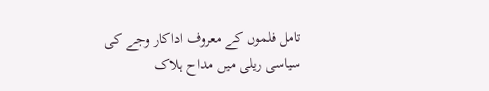تامل فلموں کے معروف اداکار وجے کی سیاسی ریلی میں مداح ہلاک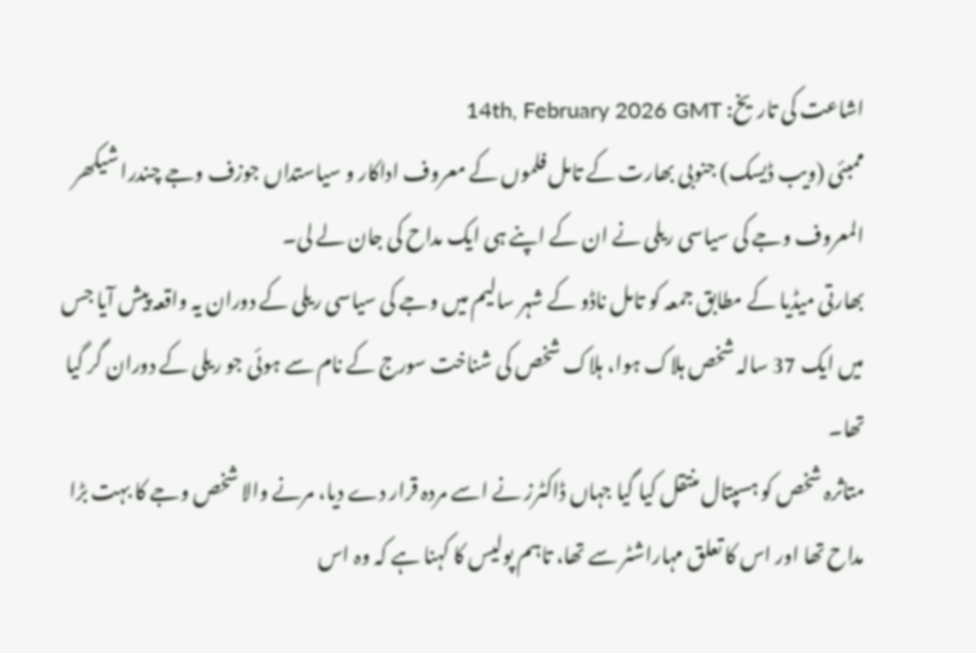اشاعت کی تاریخ: 14th, February 2026 GMT
ممبئی (ویب ڈیسک) جنوبی بھارت کے تامل فلموں کے معروف اداکار و سیاستداں جوزف وجے چندرا شیکھر المعروف وجے کی سیاسی ریلی نے ان کے اپنے ہی ایک مداح کی جان لے لی۔
بھارتی میڈیا کے مطابق جمعہ کو تامل ناڈو کے شہر سالیم میں وجے کی سیاسی ریلی کے دوران یہ واقعہ پیش آیا جس میں ایک 37 سالہ شخص ہلاک ہوا، ہلاک شخص کی شناخت سورج کے نام سے ہوئی جو ریلی کے دوران گر گیا تھا۔
متاثرہ شخص کو ہسپتال منتقل کیا گیا جہاں ڈاکٹرز نے اسے مردہ قرار دے دیا، مرنے والا شخص وجے کا بہت بڑا مداح تھا اور اس کا تعلق مہاراشٹر سے تھا، تاہم پولیس کا کہنا ہے کہ وہ اس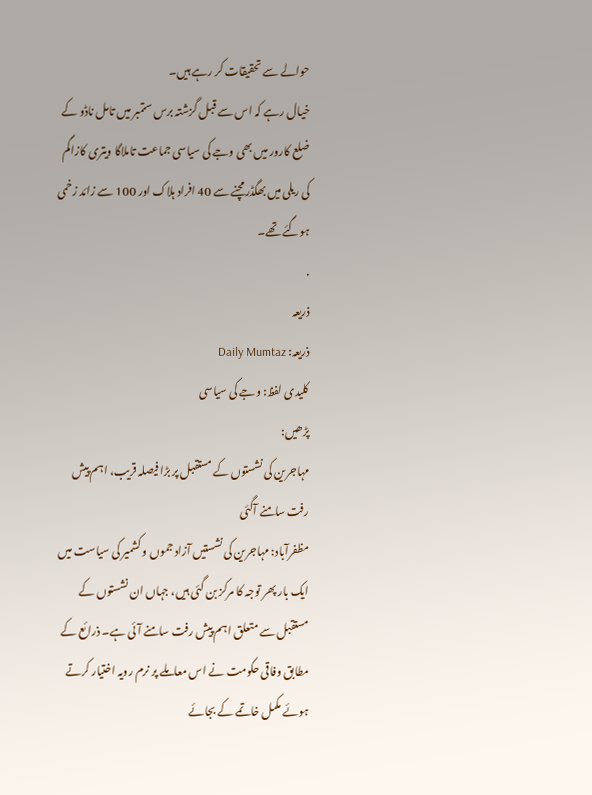حوالے سے تحقیقات کر رہے ہیں۔
خیال رہے کہ اس سے قبل گزشتہ برس ستمبر میں تامل ناڈو کے ضلع کارور میں بھی وجے کی سیاسی جماعت تاملاگا ویتری کازاگم کی ریلی میں بھگڈر مچنے سے 40 افراد ہلاک اور 100 سے زائد زخمی ہوگئے تھے۔
.
ذریعہ
ذریعہ: Daily Mumtaz
کلیدی لفظ: وجے کی سیاسی
پڑھیں:
مہاجرین کی نشستوں کے مستقبل پر بڑا فیصلہ قریب، اہم پیش رفت سامنے آگئی
مظفرآباد: مہاجرین کی نشستیں آزاد جموں و کشمیر کی سیاست میں ایک بار پھر توجہ کا مرکز بن گئی ہیں، جہاں ان نشستوں کے مستقبل سے متعلق اہم پیش رفت سامنے آئی ہے۔ ذرائع کے مطابق وفاقی حکومت نے اس معاملے پر نرم رویہ اختیار کرتے ہوئے مکمل خاتمے کے بجائے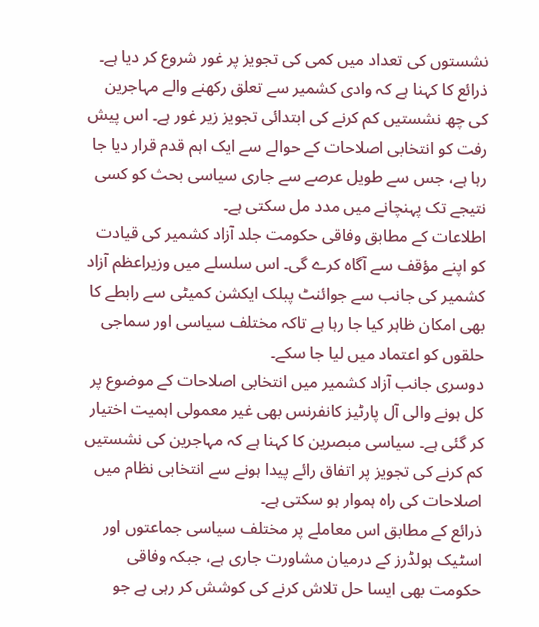نشستوں کی تعداد میں کمی کی تجویز پر غور شروع کر دیا ہے۔
ذرائع کا کہنا ہے کہ وادی کشمیر سے تعلق رکھنے والے مہاجرین کی چھ نشستیں کم کرنے کی ابتدائی تجویز زیر غور ہے۔ اس پیش رفت کو انتخابی اصلاحات کے حوالے سے ایک اہم قدم قرار دیا جا رہا ہے، جس سے طویل عرصے سے جاری سیاسی بحث کو کسی نتیجے تک پہنچانے میں مدد مل سکتی ہے۔
اطلاعات کے مطابق وفاقی حکومت جلد آزاد کشمیر کی قیادت کو اپنے مؤقف سے آگاہ کرے گی۔ اس سلسلے میں وزیراعظم آزاد کشمیر کی جانب سے جوائنٹ پبلک ایکشن کمیٹی سے رابطے کا بھی امکان ظاہر کیا جا رہا ہے تاکہ مختلف سیاسی اور سماجی حلقوں کو اعتماد میں لیا جا سکے۔
دوسری جانب آزاد کشمیر میں انتخابی اصلاحات کے موضوع پر کل ہونے والی آل پارٹیز کانفرنس بھی غیر معمولی اہمیت اختیار کر گئی ہے۔ سیاسی مبصرین کا کہنا ہے کہ مہاجرین کی نشستیں کم کرنے کی تجویز پر اتفاق رائے پیدا ہونے سے انتخابی نظام میں اصلاحات کی راہ ہموار ہو سکتی ہے۔
ذرائع کے مطابق اس معاملے پر مختلف سیاسی جماعتوں اور اسٹیک ہولڈرز کے درمیان مشاورت جاری ہے، جبکہ وفاقی حکومت بھی ایسا حل تلاش کرنے کی کوشش کر رہی ہے جو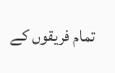تمام فریقوں کے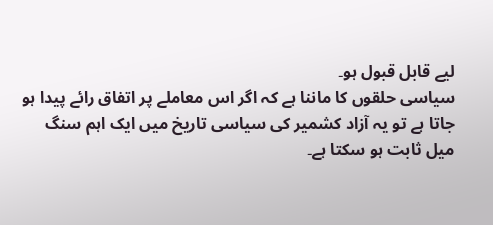لیے قابل قبول ہو۔
سیاسی حلقوں کا ماننا ہے کہ اگر اس معاملے پر اتفاق رائے پیدا ہو جاتا ہے تو یہ آزاد کشمیر کی سیاسی تاریخ میں ایک اہم سنگ میل ثابت ہو سکتا ہے۔